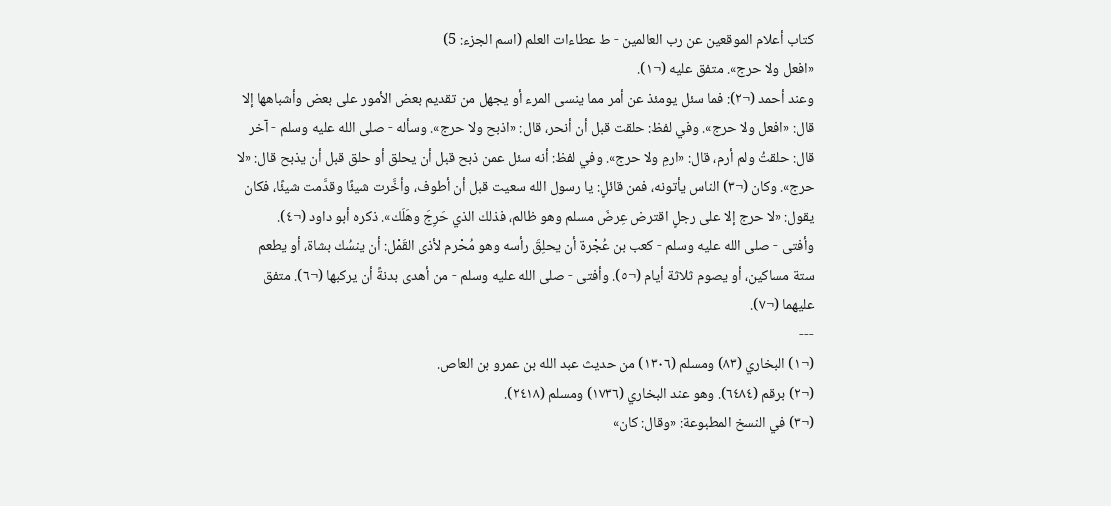كتاب أعلام الموقعين عن رب العالمين - ط عطاءات العلم (اسم الجزء: 5)
«افعل ولا حرج». متفق عليه (¬١).
وعند أحمد (¬٢): فما سئل يومئذ عن أمر مما ينسى المرء أو يجهل من تقديم بعض الأمور على بعض وأشباهها إلا قال: «افعل ولا حرج». وفي لفظ: حلقت قبل أن أنحر، قال: «اذبح ولا حرج». وسأله - صلى الله عليه وسلم - آخر قال: حلقتُ ولم أرم، قال: «ارمِ ولا حرج». وفي لفظ: أنه سئل عمن ذبح قبل أن يحلق أو حلق قبل أن يذبح قال: «لا حرج». وكان (¬٣) الناس يأتونه، فمن قائلٍ: يا رسول الله سعيت قبل أن أطوف، وأخَّرت شيئًا وقدَّمت شيئًا، فكان يقول: «لا حرج إلا على رجلٍ اقترض عِرضَ مسلم وهو ظالم، فذلك الذي حَرِجَ وهَلَك». ذكره أبو داود (¬٤).
وأفتى - صلى الله عليه وسلم - كعب بن عُجْرة أن يحلِقَ رأسه وهو مُحْرم لأذى القَمْل: أن ينسُك بشاة، أو يطعم ستة مساكين، أو يصوم ثلاثة أيام (¬٥). وأفتى - صلى الله عليه وسلم - من أهدى بدنةً أن يركبها (¬٦). متفق عليهما (¬٧).
---
(¬١) البخاري (٨٣) ومسلم (١٣٠٦) من حديث عبد الله بن عمرو بن العاص.
(¬٢) برقم (٦٤٨٤). وهو عند البخاري (١٧٣٦) ومسلم (٢٤١٨).
(¬٣) في النسخ المطبوعة: «وقال: كان»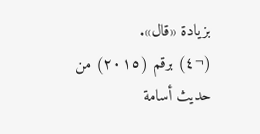بزيادة «قال».
(¬٤) برقم (٢٠١٥) من حديث أسامة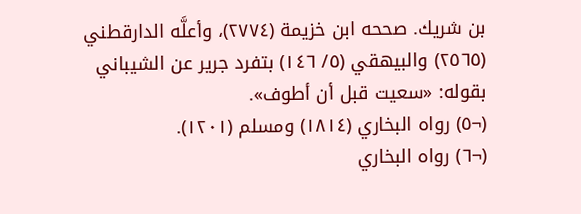بن شريك. صححه ابن خزيمة (٢٧٧٤)، وأعلَّه الدارقطني (٢٥٦٥) والبيهقي (٥/ ١٤٦) بتفرد جرير عن الشيباني بقوله: «سعيت قبل أن أطوف».
(¬٥) رواه البخاري (١٨١٤) ومسلم (١٢٠١).
(¬٦) رواه البخاري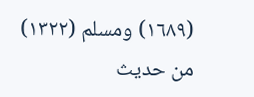(١٦٨٩) ومسلم (١٣٢٢) من حديث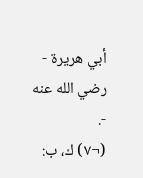أبي هريرة - رضي الله عنه -.
(¬٧) ك، ب: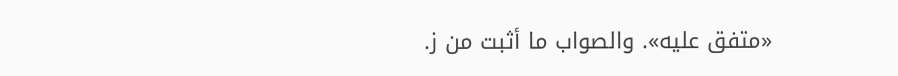«متفق عليه». والصواب ما أثبت من ز.